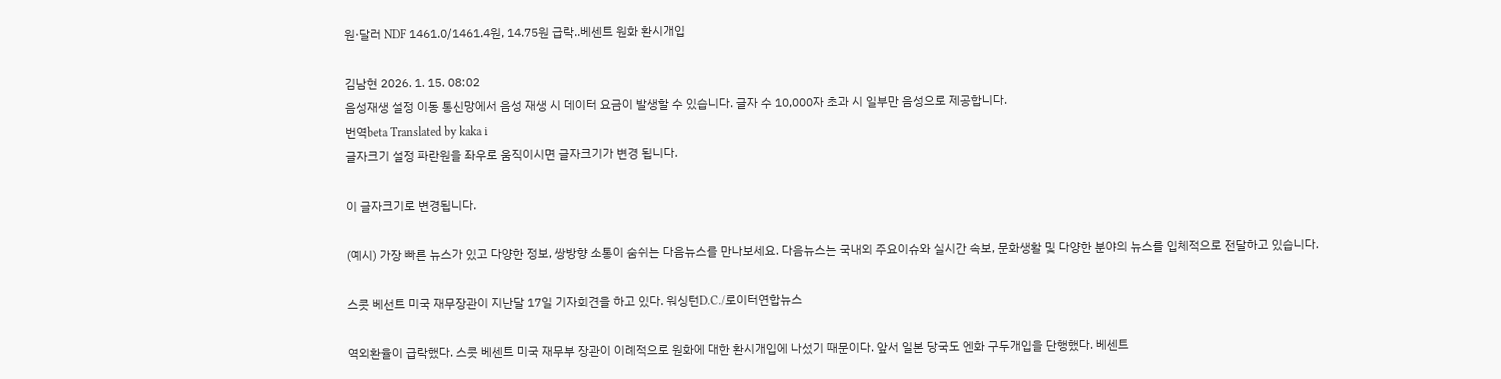원·달러 NDF 1461.0/1461.4원, 14.75원 급락..베센트 원화 환시개입

김남현 2026. 1. 15. 08:02
음성재생 설정 이동 통신망에서 음성 재생 시 데이터 요금이 발생할 수 있습니다. 글자 수 10,000자 초과 시 일부만 음성으로 제공합니다.
번역beta Translated by kaka i
글자크기 설정 파란원을 좌우로 움직이시면 글자크기가 변경 됩니다.

이 글자크기로 변경됩니다.

(예시) 가장 빠른 뉴스가 있고 다양한 정보, 쌍방향 소통이 숨쉬는 다음뉴스를 만나보세요. 다음뉴스는 국내외 주요이슈와 실시간 속보, 문화생활 및 다양한 분야의 뉴스를 입체적으로 전달하고 있습니다.

스콧 베선트 미국 재무장관이 지난달 17일 기자회견을 하고 있다. 워싱턴D.C./로이터연합뉴스

역외환율이 급락했다. 스콧 베센트 미국 재무부 장관이 이례적으로 원화에 대한 환시개입에 나섰기 때문이다. 앞서 일본 당국도 엔화 구두개입을 단행했다. 베센트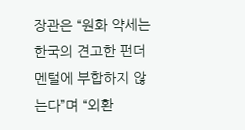장관은 “원화 약세는 한국의 견고한 펀더멘털에 부합하지 않는다”며 “외환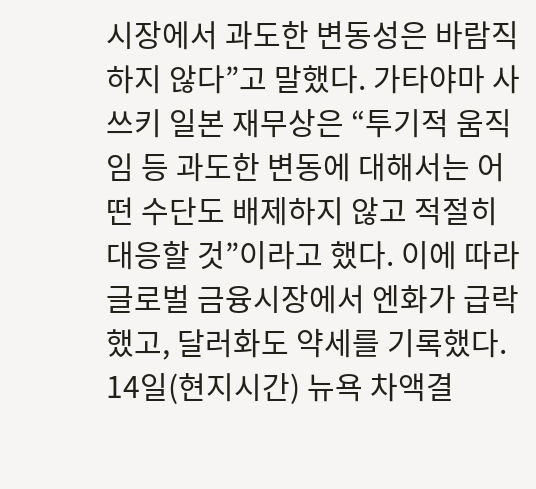시장에서 과도한 변동성은 바람직하지 않다”고 말했다. 가타야마 사쓰키 일본 재무상은 “투기적 움직임 등 과도한 변동에 대해서는 어떤 수단도 배제하지 않고 적절히 대응할 것”이라고 했다. 이에 따라 글로벌 금융시장에서 엔화가 급락했고, 달러화도 약세를 기록했다.
14일(현지시간) 뉴욕 차액결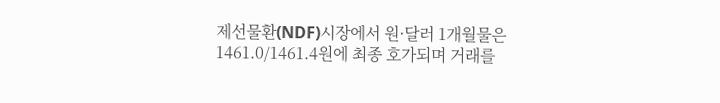제선물환(NDF)시장에서 원·달러 1개월물은 1461.0/1461.4원에 최종 호가되며 거래를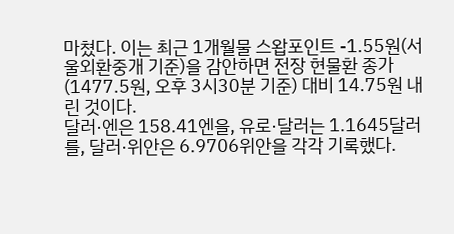마쳤다. 이는 최근 1개월물 스왑포인트 -1.55원(서울외환중개 기준)을 감안하면 전장 현물환 종가(1477.5원, 오후 3시30분 기준) 대비 14.75원 내린 것이다.
달러·엔은 158.41엔을, 유로·달러는 1.1645달러를, 달러·위안은 6.9706위안을 각각 기록했다.